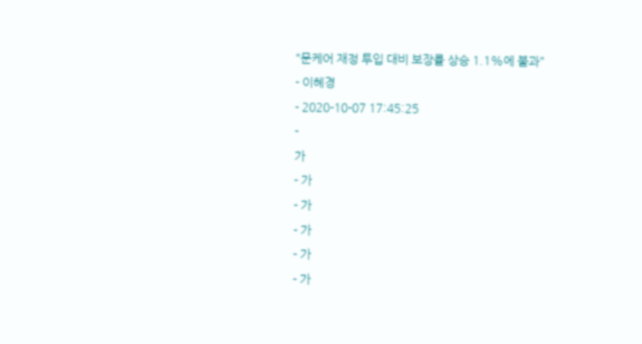"문케어 재정 투입 대비 보장률 상승 1.1%에 불과"
- 이혜경
- 2020-10-07 17:45:25
-
가
- 가
- 가
- 가
- 가
- 가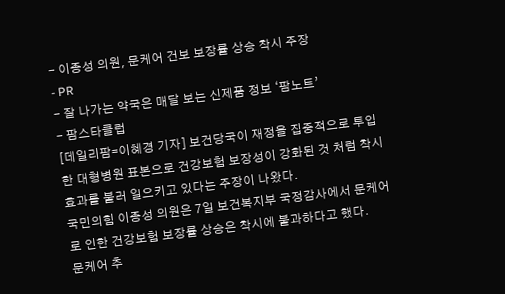- 이종성 의원, 문케어 건보 보장률 상승 착시 주장
- PR
- 잘 나가는 약국은 매달 보는 신제품 정보 ‘팜노트’
- 팜스타클럽
[데일리팜=이혜경 기자] 보건당국이 재정을 집중적으로 투입한 대형병원 표본으로 건강보험 보장성이 강화된 것 처럼 착시효과를 불러 일으키고 있다는 주장이 나왔다.
국민의힘 이종성 의원은 7일 보건복지부 국정감사에서 문케어로 인한 건강보험 보장률 상승은 착시에 불과하다고 했다.
문케어 추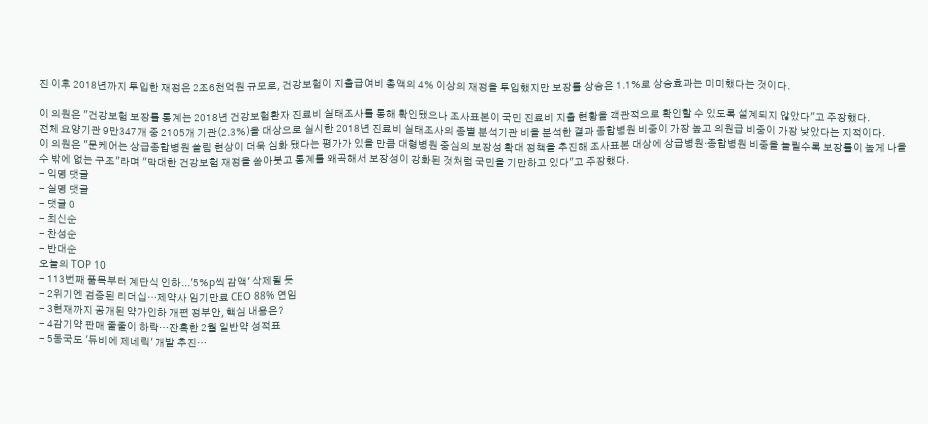진 이후 2018년까지 투입한 재정은 2조6천억원 규모로, 건강보험이 지출급여비 총액의 4% 이상의 재정을 투입했지만 보장률 상승은 1.1%로 상승효과는 미미했다는 것이다.

이 의원은 "건강보험 보장률 통계는 2018년 건강보험환자 진료비 실태조사를 통해 확인됐으나 조사표본이 국민 진료비 지출 현황을 객관적으로 확인할 수 있도록 설계되지 않았다"고 주장했다.
전체 요양기관 9만347개 중 2105개 기관(2.3%)을 대상으로 실시한 2018년 진료비 실태조사의 종별 분석기관 비을 분석한 결과 종합병원 비중이 가장 높고 의원급 비중이 가장 낮았다는 지적이다.
이 의원은 "문케어는 상급종합병원 쏠림 현상이 더욱 심화 됐다는 평가가 있을 만큼 대형병원 중심의 보장성 확대 정책을 추진해 조사표본 대상에 상급병원·종합병원 비중을 늘릴수록 보장률이 높게 나올 수 밖에 없는 구조"라며 "막대한 건강보험 재정을 쏟아붓고 통계를 왜곡해서 보장성이 강화된 것처럼 국민을 기만하고 있다"고 주장했다.
- 익명 댓글
- 실명 댓글
- 댓글 0
- 최신순
- 찬성순
- 반대순
오늘의 TOP 10
- 113번째 품목부터 계단식 인하...'5%p씩 감액' 삭제될 듯
- 2위기엔 검증된 리더십…제약사 임기만료 CEO 88% 연임
- 3현재까지 공개된 약가인하 개편 정부안, 핵심 내용은?
- 4감기약 판매 줄줄이 하락…잔혹한 2월 일반약 성적표
- 5동국도 '듀비에 제네릭' 개발 추진…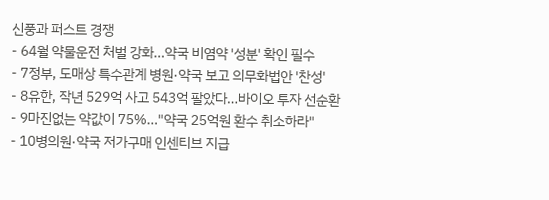신풍과 퍼스트 경쟁
- 64월 약물운전 처벌 강화…약국 비염약 '성분' 확인 필수
- 7정부, 도매상 특수관계 병원·약국 보고 의무화법안 '찬성'
- 8유한, 작년 529억 사고 543억 팔았다…바이오 투자 선순환
- 9마진없는 약값이 75%…"약국 25억원 환수 취소하라"
- 10병의원·약국 저가구매 인센티브 지급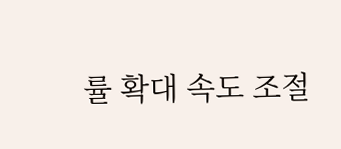률 확대 속도 조절